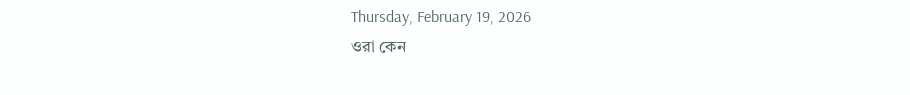Thursday, February 19, 2026
ওরা কেন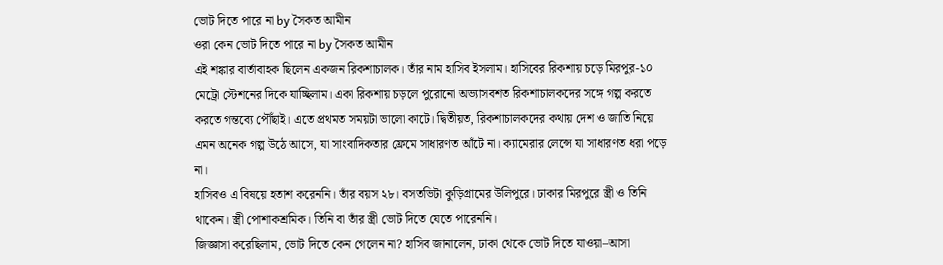ভোট দিতে পারে না by সৈকত আমীন
ওরা কেন ভোট দিতে পারে না by সৈকত আমীন
এই শঙ্কার বার্তাবাহক ছিলেন একজন রিকশাচালক। তাঁর নাম হাসিব ইসলাম। হাসিবের রিকশায় চড়ে মিরপুর-১০ মেট্রো স্টেশনের দিকে যাচ্ছিলাম। একা রিকশায় চড়লে পুরোনো অভ্যাসবশত রিকশাচালকদের সঙ্গে গল্প করতে করতে গন্তব্যে পৌঁছাই। এতে প্রথমত সময়টা ভালো কাটে। দ্বিতীয়ত, রিকশাচালকদের কথায় দেশ ও জাতি নিয়ে এমন অনেক গল্প উঠে আসে, যা সাংবাদিকতার ফ্রেমে সাধারণত আঁটে না। ক্যামেরার লেন্সে যা সাধারণত ধরা পড়ে না।
হাসিবও এ বিষয়ে হতাশ করেননি। তাঁর বয়স ২৮। বসতভিটা কুড়িগ্রামের উলিপুরে। ঢাকার মিরপুরে স্ত্রী ও তিনি থাকেন। স্ত্রী পোশাকশ্রমিক। তিনি বা তাঁর স্ত্রী ভোট দিতে যেতে পারেননি।
জিজ্ঞাসা করেছিলাম, ভোট দিতে কেন গেলেন না? হাসিব জানালেন, ঢাকা থেকে ভোট দিতে যাওয়া–আসা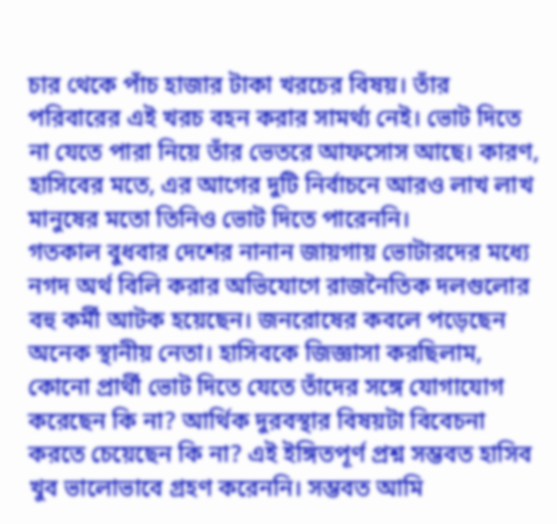চার থেকে পাঁচ হাজার টাকা খরচের বিষয়। তাঁর পরিবারের এই খরচ বহন করার সামর্থ্য নেই। ভোট দিতে না যেতে পারা নিয়ে তাঁর ভেতরে আফসোস আছে। কারণ, হাসিবের মতে, এর আগের দুটি নির্বাচনে আরও লাখ লাখ মানুষের মতো তিনিও ভোট দিতে পারেননি।
গতকাল বুধবার দেশের নানান জায়গায় ভোটারদের মধ্যে নগদ অর্থ বিলি করার অভিযোগে রাজনৈতিক দলগুলোর বহু কর্মী আটক হয়েছেন। জনরোষের কবলে পড়েছেন অনেক স্থানীয় নেতা। হাসিবকে জিজ্ঞাসা করছিলাম, কোনো প্রার্থী ভোট দিতে যেতে তাঁদের সঙ্গে যোগাযোগ করেছেন কি না? আর্থিক দুরবস্থার বিষয়টা বিবেচনা করতে চেয়েছেন কি না? এই ইঙ্গিতপূর্ণ প্রশ্ন সম্ভবত হাসিব খুব ভালোভাবে গ্রহণ করেননি। সম্ভবত আমি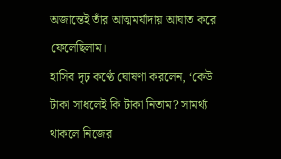অজান্তেই তাঁর আত্মমর্যাদায় আঘাত করে ফেলেছিলাম।
হাসিব দৃঢ় কণ্ঠে ঘোষণা করলেন, ‘কেউ টাকা সাধলেই কি টাকা নিতাম? সামর্থ্য থাকলে নিজের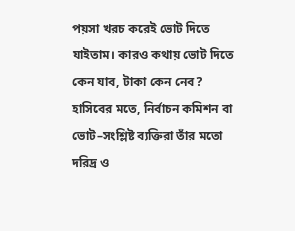পয়সা খরচ করেই ভোট দিতে যাইতাম। কারও কথায় ভোট দিতে কেন যাব, টাকা কেন নেব?
হাসিবের মতে, নির্বাচন কমিশন বা ভোট–সংশ্লিষ্ট ব্যক্তিরা তাঁর মতো দরিদ্র ও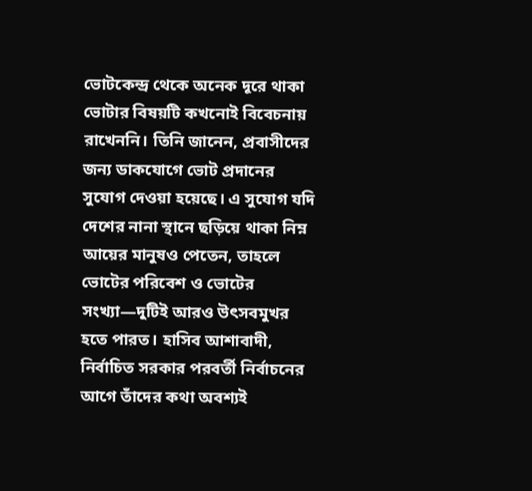ভোটকেন্দ্র থেকে অনেক দূরে থাকা ভোটার বিষয়টি কখনোই বিবেচনায় রাখেননি। তিনি জানেন, প্রবাসীদের জন্য ডাকযোগে ভোট প্রদানের সুযোগ দেওয়া হয়েছে। এ সুযোগ যদি দেশের নানা স্থানে ছড়িয়ে থাকা নিম্ন আয়ের মানুষও পেতেন, তাহলে ভোটের পরিবেশ ও ভোটের সংখ্যা—দুটিই আরও উৎসবমুখর হতে পারত। হাসিব আশাবাদী, নির্বাচিত সরকার পরবর্তী নির্বাচনের আগে তাঁদের কথা অবশ্যই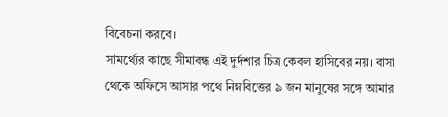বিবেচনা করবে।
সামর্থ্যের কাছে সীমাবন্ধ এই দুর্দশার চিত্র কেবল হাসিবের নয়। বাসা থেকে অফিসে আসার পথে নিম্নবিত্তের ৯ জন মানুষের সঙ্গে আমার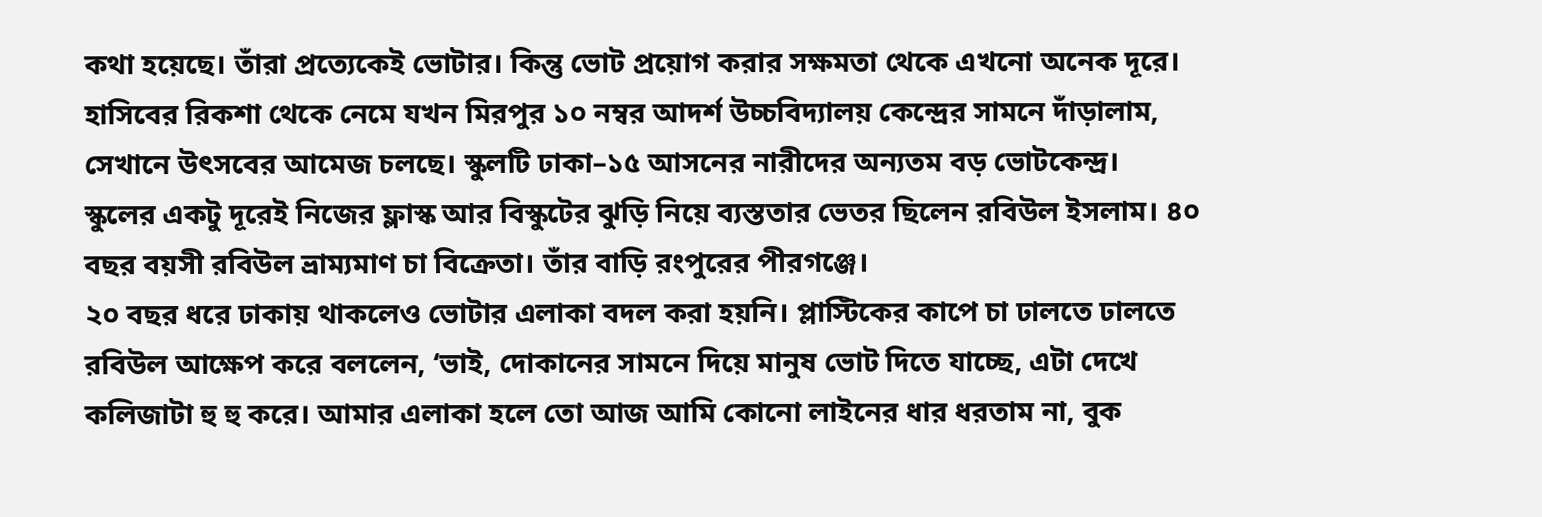কথা হয়েছে। তাঁরা প্রত্যেকেই ভোটার। কিন্তু ভোট প্রয়োগ করার সক্ষমতা থেকে এখনো অনেক দূরে। হাসিবের রিকশা থেকে নেমে যখন মিরপুর ১০ নম্বর আদর্শ উচ্চবিদ্যালয় কেন্দ্রের সামনে দাঁড়ালাম, সেখানে উৎসবের আমেজ চলছে। স্কুলটি ঢাকা–১৫ আসনের নারীদের অন্যতম বড় ভোটকেন্দ্র।
স্কুলের একটু দূরেই নিজের ফ্লাস্ক আর বিস্কুটের ঝুড়ি নিয়ে ব্যস্ততার ভেতর ছিলেন রবিউল ইসলাম। ৪০ বছর বয়সী রবিউল ভ্রাম্যমাণ চা বিক্রেতা। তাঁর বাড়ি রংপুরের পীরগঞ্জে।
২০ বছর ধরে ঢাকায় থাকলেও ভোটার এলাকা বদল করা হয়নি। প্লাস্টিকের কাপে চা ঢালতে ঢালতে রবিউল আক্ষেপ করে বললেন, ‘ভাই, দোকানের সামনে দিয়ে মানুষ ভোট দিতে যাচ্ছে, এটা দেখে কলিজাটা হু হু করে। আমার এলাকা হলে তো আজ আমি কোনো লাইনের ধার ধরতাম না, বুক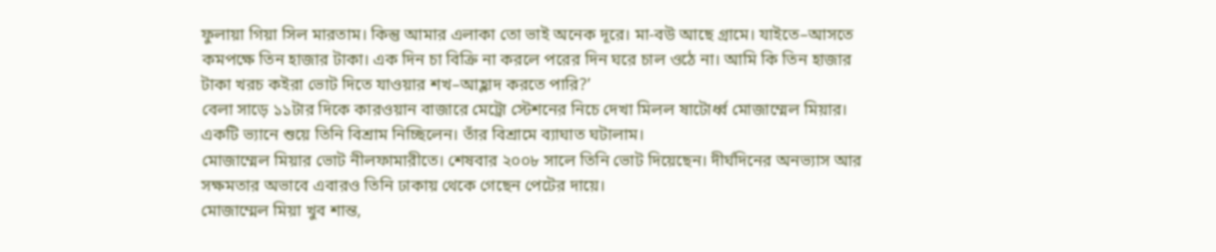ফুলায়া গিয়া সিল মারতাম। কিন্তু আমার এলাকা তো ভাই অনেক দূরে। মা-বউ আছে গ্রামে। যাইতে–আসতে কমপক্ষে তিন হাজার টাকা। এক দিন চা বিক্রি না করলে পরের দিন ঘরে চাল ওঠে না। আমি কি তিন হাজার টাকা খরচ কইরা ভোট দিতে যাওয়ার শখ–আহ্লাদ করতে পারি?’
বেলা সাড়ে ১১টার দিকে কারওয়ান বাজারে মেট্রো স্টেশনের নিচে দেখা মিলল ষাটোর্ধ্ব মোজাম্মেল মিয়ার। একটি ভ্যানে শুয়ে তিনি বিশ্রাম নিচ্ছিলেন। তাঁর বিশ্রামে ব্যাঘাত ঘটালাম।
মোজাম্মেল মিয়ার ভোট নীলফামারীতে। শেষবার ২০০৮ সালে তিনি ভোট দিয়েছেন। দীর্ঘদিনের অনভ্যাস আর সক্ষমতার অভাবে এবারও তিনি ঢাকায় থেকে গেছেন পেটের দায়ে।
মোজাম্মেল মিয়া খুব শান্ত,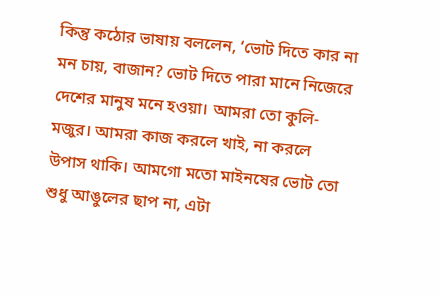কিন্তু কঠোর ভাষায় বললেন, ‘ভোট দিতে কার না মন চায়, বাজান? ভোট দিতে পারা মানে নিজেরে দেশের মানুষ মনে হওয়া। আমরা তো কুলি-মজুর। আমরা কাজ করলে খাই, না করলে উপাস থাকি। আমগো মতো মাইনষের ভোট তো শুধু আঙুলের ছাপ না, এটা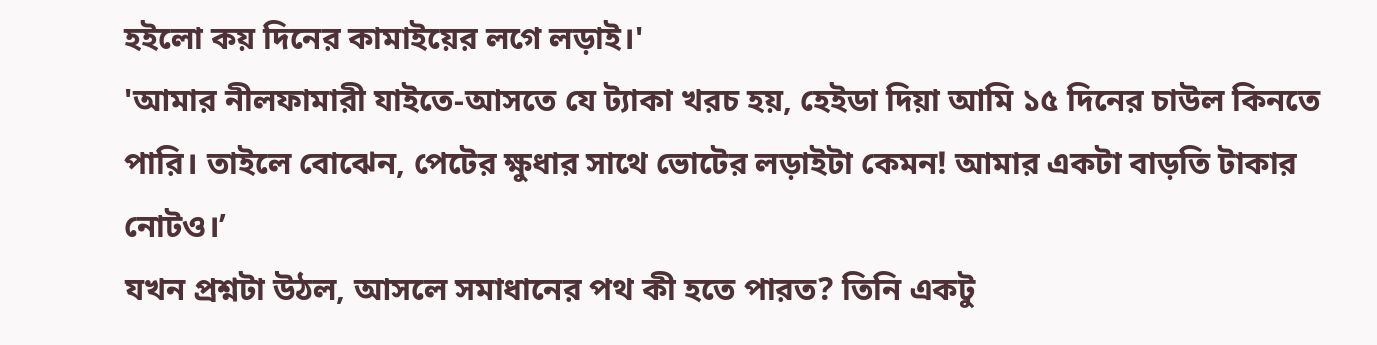হইলো কয় দিনের কামাইয়ের লগে লড়াই।'
'আমার নীলফামারী যাইতে-আসতে যে ট্যাকা খরচ হয়, হেইডা দিয়া আমি ১৫ দিনের চাউল কিনতে পারি। তাইলে বোঝেন, পেটের ক্ষুধার সাথে ভোটের লড়াইটা কেমন! আমার একটা বাড়তি টাকার নোটও।’
যখন প্রশ্নটা উঠল, আসলে সমাধানের পথ কী হতে পারত? তিনি একটু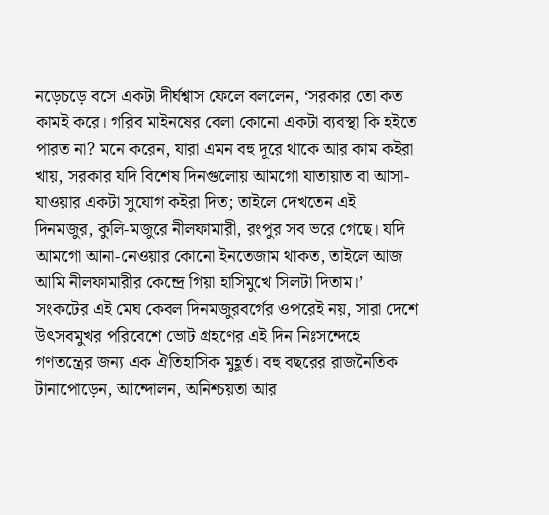নড়েচড়ে বসে একটা দীর্ঘশ্বাস ফেলে বললেন, ‘সরকার তো কত কামই করে। গরিব মাইনষের বেলা কোনো একটা ব্যবস্থা কি হইতে পারত না? মনে করেন, যারা এমন বহু দূরে থাকে আর কাম কইরা খায়, সরকার যদি বিশেষ দিনগুলোয় আমগো যাতায়াত বা আসা-যাওয়ার একটা সুযোগ কইরা দিত; তাইলে দেখতেন এই দিনমজুর, কুলি-মজুরে নীলফামারী, রংপুর সব ভরে গেছে। যদি আমগো আনা-নেওয়ার কোনো ইনতেজাম থাকত, তাইলে আজ আমি নীলফামারীর কেন্দ্রে গিয়া হাসিমুখে সিলটা দিতাম।’
সংকটের এই মেঘ কেবল দিনমজুরবর্গের ওপরেই নয়, সারা দেশে উৎসবমুখর পরিবেশে ভোট গ্রহণের এই দিন নিঃসন্দেহে গণতন্ত্রের জন্য এক ঐতিহাসিক মুহূর্ত। বহু বছরের রাজনৈতিক টানাপোড়েন, আন্দোলন, অনিশ্চয়তা আর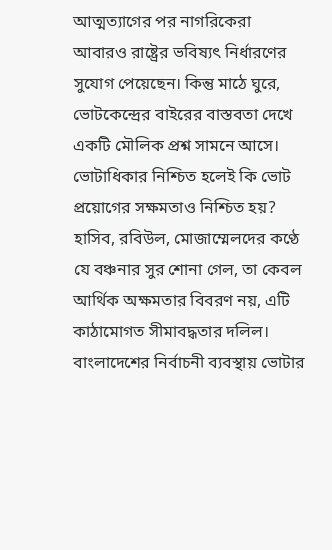আত্মত্যাগের পর নাগরিকেরা আবারও রাষ্ট্রের ভবিষ্যৎ নির্ধারণের সুযোগ পেয়েছেন। কিন্তু মাঠে ঘুরে, ভোটকেন্দ্রের বাইরের বাস্তবতা দেখে একটি মৌলিক প্রশ্ন সামনে আসে। ভোটাধিকার নিশ্চিত হলেই কি ভোট প্রয়োগের সক্ষমতাও নিশ্চিত হয়?
হাসিব, রবিউল, মোজাম্মেলদের কণ্ঠে যে বঞ্চনার সুর শোনা গেল, তা কেবল আর্থিক অক্ষমতার বিবরণ নয়, এটি কাঠামোগত সীমাবদ্ধতার দলিল। বাংলাদেশের নির্বাচনী ব্যবস্থায় ভোটার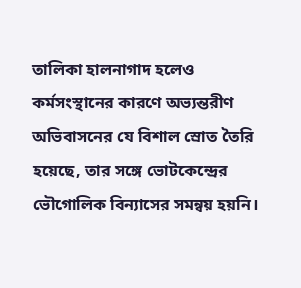তালিকা হালনাগাদ হলেও কর্মসংস্থানের কারণে অভ্যন্তরীণ অভিবাসনের যে বিশাল স্রোত তৈরি হয়েছে, তার সঙ্গে ভোটকেন্দ্রের ভৌগোলিক বিন্যাসের সমন্বয় হয়নি।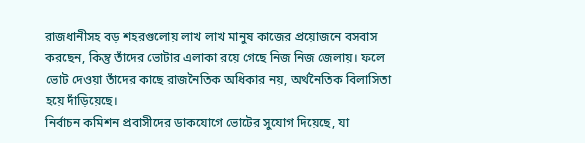রাজধানীসহ বড় শহরগুলোয় লাখ লাখ মানুষ কাজের প্রয়োজনে বসবাস করছেন, কিন্তু তাঁদের ভোটার এলাকা রয়ে গেছে নিজ নিজ জেলায়। ফলে ভোট দেওয়া তাঁদের কাছে রাজনৈতিক অধিকার নয়, অর্থনৈতিক বিলাসিতা হয়ে দাঁড়িয়েছে।
নির্বাচন কমিশন প্রবাসীদের ডাকযোগে ভোটের সুযোগ দিয়েছে, যা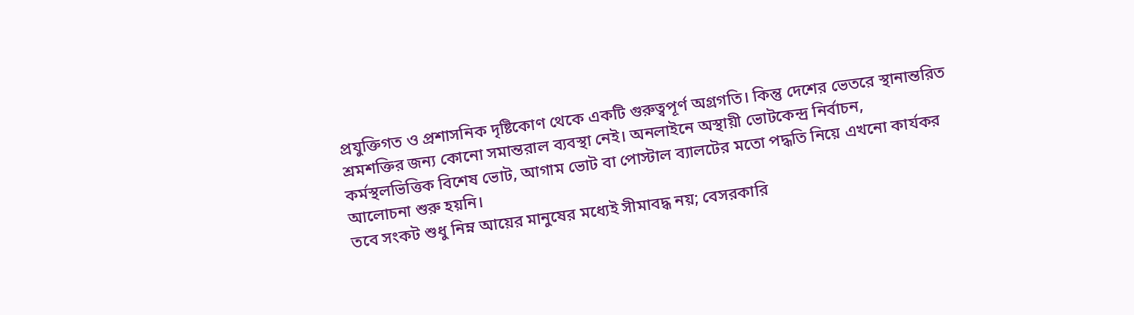প্রযুক্তিগত ও প্রশাসনিক দৃষ্টিকোণ থেকে একটি গুরুত্বপূর্ণ অগ্রগতি। কিন্তু দেশের ভেতরে স্থানান্তরিত শ্রমশক্তির জন্য কোনো সমান্তরাল ব্যবস্থা নেই। অনলাইনে অস্থায়ী ভোটকেন্দ্র নির্বাচন, কর্মস্থলভিত্তিক বিশেষ ভোট, আগাম ভোট বা পোস্টাল ব্যালটের মতো পদ্ধতি নিয়ে এখনো কার্যকর আলোচনা শুরু হয়নি।
তবে সংকট শুধু নিম্ন আয়ের মানুষের মধ্যেই সীমাবদ্ধ নয়; বেসরকারি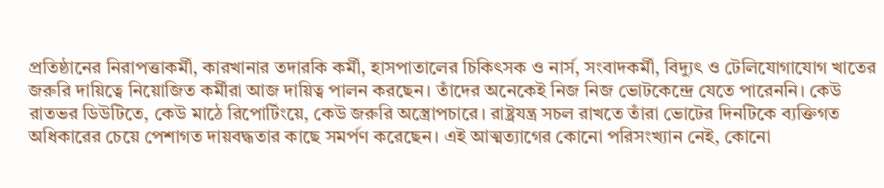প্রতিষ্ঠানের নিরাপত্তাকর্মী, কারখানার তদারকি কর্মী, হাসপাতালের চিকিৎসক ও নার্স, সংবাদকর্মী, বিদ্যুৎ ও টেলিযোগাযোগ খাতের জরুরি দায়িত্বে নিয়োজিত কর্মীরা আজ দায়িত্ব পালন করছেন। তাঁদের অনেকেই নিজ নিজ ভোটকেন্দ্রে যেতে পারেননি। কেউ রাতভর ডিউটিতে, কেউ মাঠে রিপোর্টিংয়ে, কেউ জরুরি অস্ত্রোপচারে। রাষ্ট্রযন্ত্র সচল রাখতে তাঁরা ভোটের দিনটিকে ব্যক্তিগত অধিকারের চেয়ে পেশাগত দায়বদ্ধতার কাছে সমর্পণ করেছেন। এই আত্মত্যাগের কোনো পরিসংখ্যান নেই, কোনো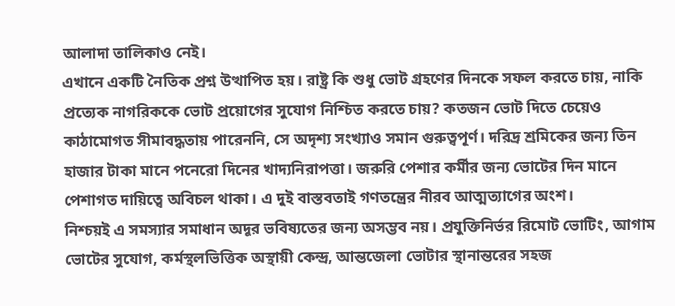আলাদা তালিকাও নেই।
এখানে একটি নৈতিক প্রশ্ন উত্থাপিত হয়। রাষ্ট্র কি শুধু ভোট গ্রহণের দিনকে সফল করতে চায়, নাকি প্রত্যেক নাগরিককে ভোট প্রয়োগের সুযোগ নিশ্চিত করতে চায়? কতজন ভোট দিতে চেয়েও কাঠামোগত সীমাবদ্ধতায় পারেননি, সে অদৃশ্য সংখ্যাও সমান গুরুত্বপূর্ণ। দরিদ্র শ্রমিকের জন্য তিন হাজার টাকা মানে পনেরো দিনের খাদ্যনিরাপত্তা। জরুরি পেশার কর্মীর জন্য ভোটের দিন মানে পেশাগত দায়িত্বে অবিচল থাকা। এ দুই বাস্তবতাই গণতন্ত্রের নীরব আত্মত্যাগের অংশ।
নিশ্চয়ই এ সমস্যার সমাধান অদূর ভবিষ্যতের জন্য অসম্ভব নয়। প্রযুক্তিনির্ভর রিমোট ভোটিং, আগাম ভোটের সুযোগ, কর্মস্থলভিত্তিক অস্থায়ী কেন্দ্র, আন্তজেলা ভোটার স্থানান্তরের সহজ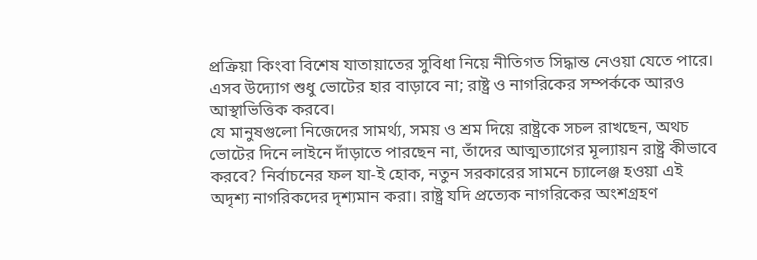প্রক্রিয়া কিংবা বিশেষ যাতায়াতের সুবিধা নিয়ে নীতিগত সিদ্ধান্ত নেওয়া যেতে পারে। এসব উদ্যোগ শুধু ভোটের হার বাড়াবে না; রাষ্ট্র ও নাগরিকের সম্পর্ককে আরও আস্থাভিত্তিক করবে।
যে মানুষগুলো নিজেদের সামর্থ্য, সময় ও শ্রম দিয়ে রাষ্ট্রকে সচল রাখছেন, অথচ ভোটের দিনে লাইনে দাঁড়াতে পারছেন না, তাঁদের আত্মত্যাগের মূল্যায়ন রাষ্ট্র কীভাবে করবে? নির্বাচনের ফল যা-ই হোক, নতুন সরকারের সামনে চ্যালেঞ্জ হওয়া এই অদৃশ্য নাগরিকদের দৃশ্যমান করা। রাষ্ট্র যদি প্রত্যেক নাগরিকের অংশগ্রহণ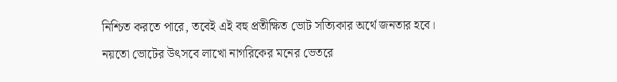নিশ্চিত করতে পারে, তবেই এই বহু প্রতীক্ষিত ভোট সত্যিকার অর্থে জনতার হবে।
নয়তো ভোটের উৎসবে লাখো নাগরিকের মনের ভেতরে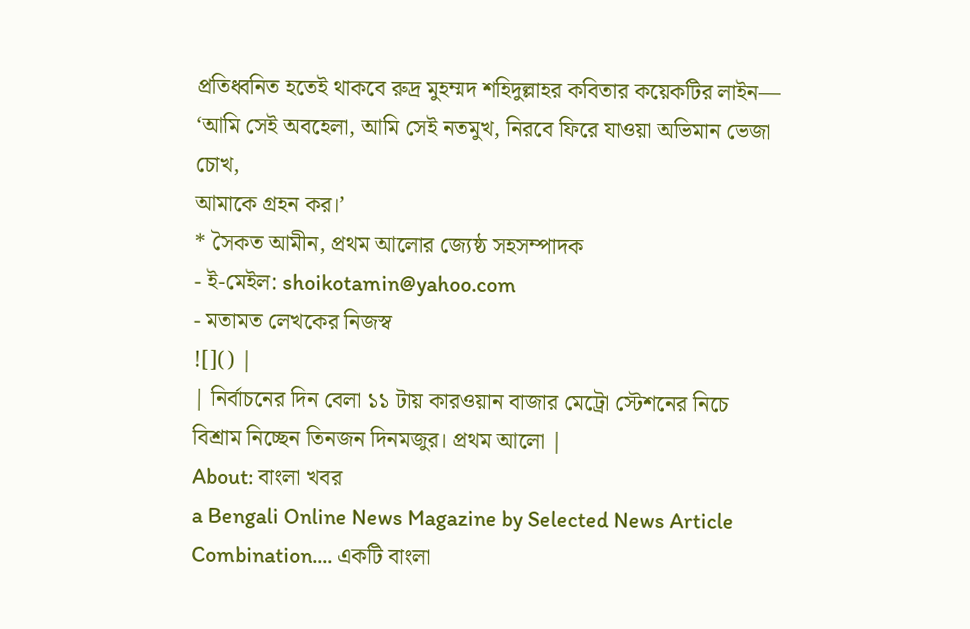প্রতিধ্বনিত হতেই থাকবে রুদ্র মুহম্মদ শহিদুল্লাহর কবিতার কয়েকটির লাইন—
‘আমি সেই অবহেলা, আমি সেই নতমুখ, নিরবে ফিরে যাওয়া অভিমান ভেজা চোখ,
আমাকে গ্রহন কর।’
* সৈকত আমীন, প্রথম আলোর জ্যেষ্ঠ সহসম্পাদক
- ই-মেইল: shoikotamin@yahoo.com
- মতামত লেখকের নিজস্ব
![]() |
| নির্বাচনের দিন বেলা ১১ টায় কারওয়ান বাজার মেট্রো স্টেশনের নিচে বিশ্রাম নিচ্ছেন তিনজন দিনমজুর। প্রথম আলো |
About: বাংলা খবর
a Bengali Online News Magazine by Selected News Article Combination.... একটি বাংলা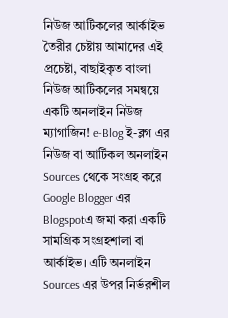নিউজ আর্টিকলের আর্কাইভ তৈরীর চেষ্টায় আমাদের এই প্রচেষ্টা, বাছাইকৃত বাংলা নিউজ আর্টিকলের সমন্বয়ে একটি অনলাইন নিউজ ম্যাগাজিন! e-Blog ই-ব্লগ এর নিউজ বা আর্টিকল অনলাইন Sources থেকে সংগ্রহ করে Google Blogger এর Blogspotএ জমা করা একটি সামগ্রিক সংগ্রহশালা বা আর্কাইভ। এটি অনলাইন Sources এর উপর নির্ভরশীল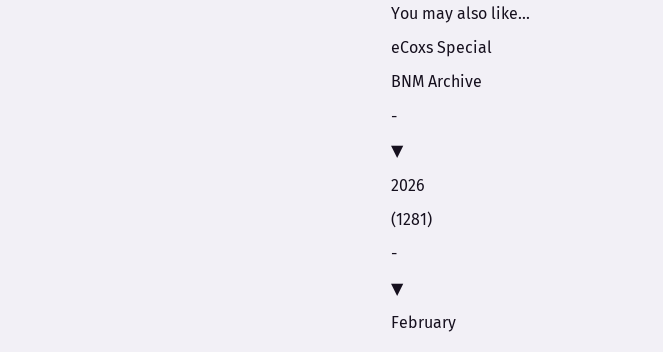You may also like...
eCoxs Special
BNM Archive
-
▼
2026
(1281)
-
▼
February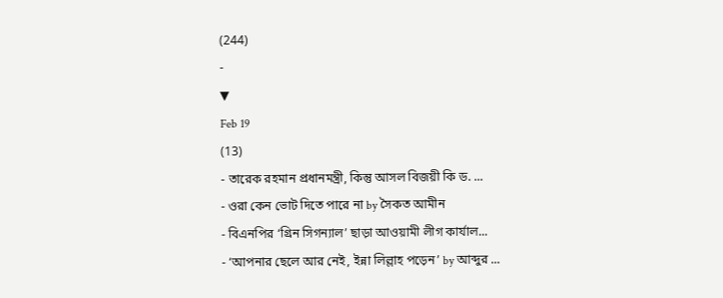(244)
-
▼
Feb 19
(13)
- তারেক রহমান প্রধানমন্ত্রী, কিন্তু আসল বিজয়ী কি ড. ...
- ওরা কেন ভোট দিতে পারে না by সৈকত আমীন
- বিএনপির ‘গ্রিন সিগন্যাল’ ছাড়া আওয়ামী লীগ কার্যাল...
- ‘আপনার ছেলে আর নেই, ইন্না লিল্লাহ পড়েন’ by আব্দুর ...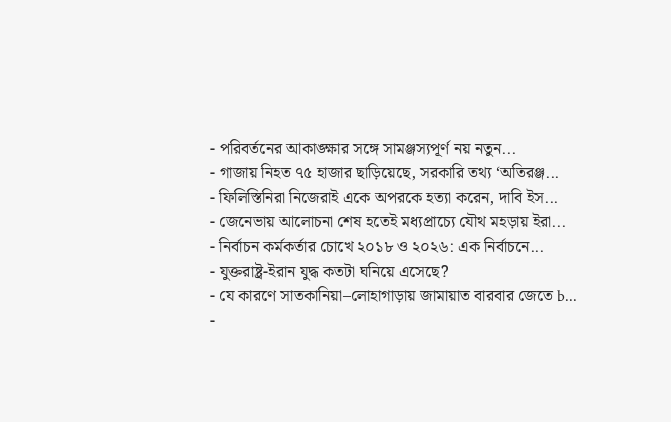- পরিবর্তনের আকাঙ্ক্ষার সঙ্গে সামঞ্জস্যপূর্ণ নয় নতুন...
- গাজায় নিহত ৭৫ হাজার ছাড়িয়েছে, সরকারি তথ্য ‘অতিরঞ্জ...
- ফিলিস্তিনিরা নিজেরাই একে অপরকে হত্যা করেন, দাবি ইস...
- জেনেভায় আলোচনা শেষ হতেই মধ্যপ্রাচ্যে যৌথ মহড়ায় ইরা...
- নির্বাচন কর্মকর্তার চোখে ২০১৮ ও ২০২৬: এক নির্বাচনে...
- যুক্তরাষ্ট্র-ইরান যুদ্ধ কতটা ঘনিয়ে এসেছে?
- যে কারণে সাতকানিয়া–লোহাগাড়ায় জামায়াত বারবার জেতে b...
-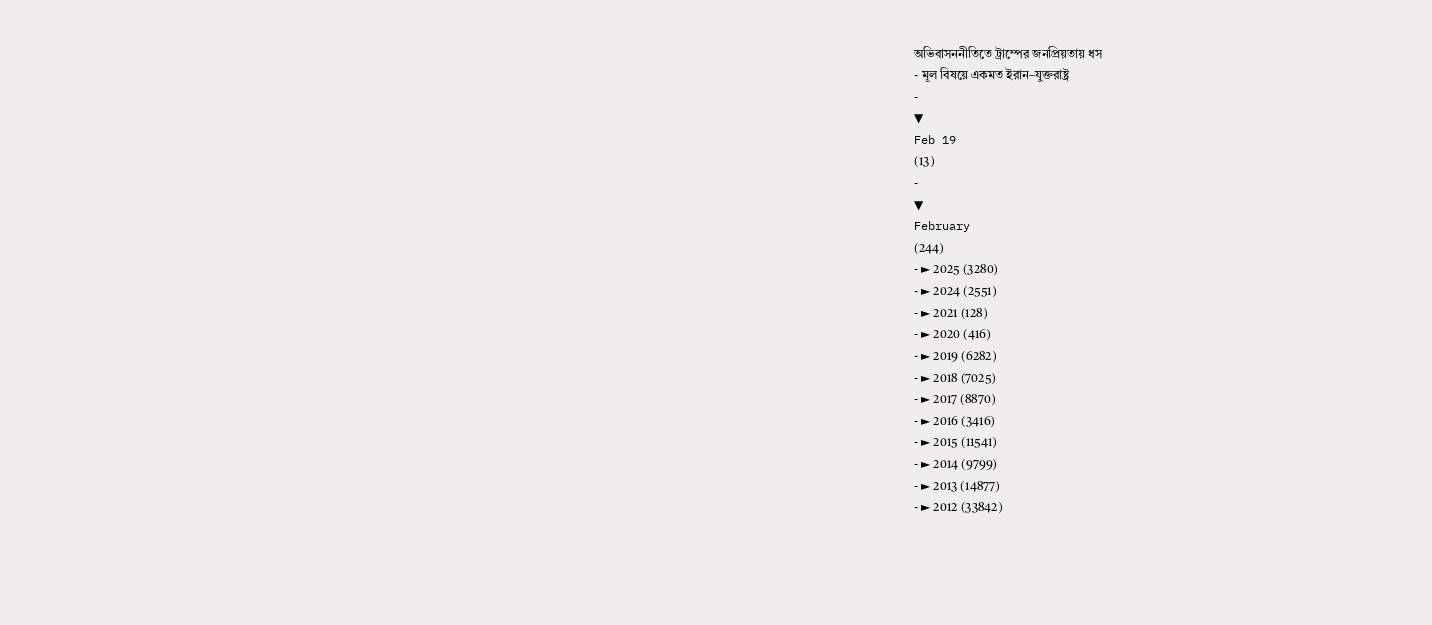অভিবাসননীতিতে ট্রাম্পের জনপ্রিয়তায় ধস
- মূল বিষয়ে একমত ইরান–যুক্তরাষ্ট্র
-
▼
Feb 19
(13)
-
▼
February
(244)
- ► 2025 (3280)
- ► 2024 (2551)
- ► 2021 (128)
- ► 2020 (416)
- ► 2019 (6282)
- ► 2018 (7025)
- ► 2017 (8870)
- ► 2016 (3416)
- ► 2015 (11541)
- ► 2014 (9799)
- ► 2013 (14877)
- ► 2012 (33842)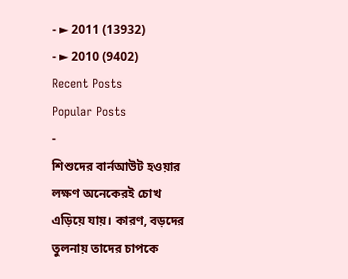- ► 2011 (13932)
- ► 2010 (9402)
Recent Posts
Popular Posts
-
শিশুদের বার্নআউট হওয়ার লক্ষণ অনেকেরই চোখ এড়িয়ে যায়। কারণ, বড়দের তুলনায় তাদের চাপকে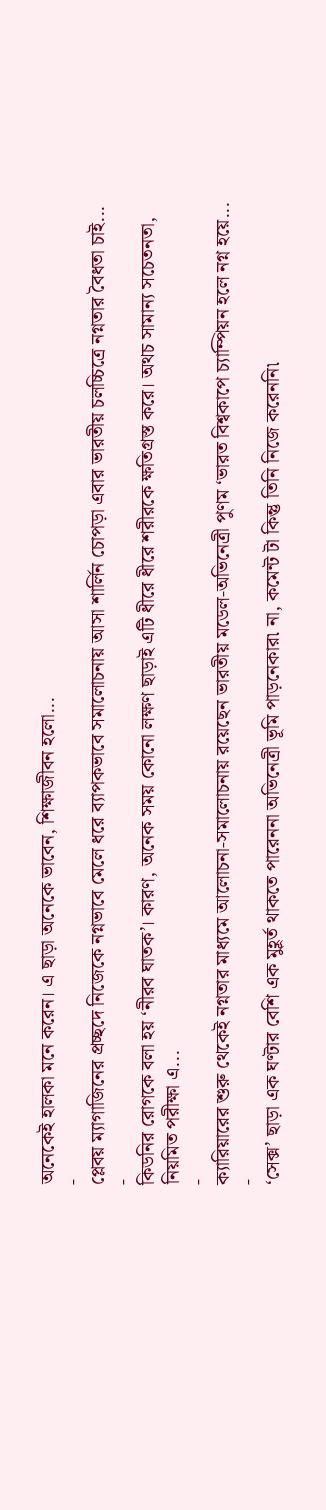অনেকেই হালকা মনে করেন। এ ছাড়া অনেকে ভাবেন, শিক্ষাজীবন হলো...
-
প্লেবয় ম্যাগাজিনের প্রচ্ছদে নিজেকে নগ্নভাবে মেলে ধরে ব্যাপকভাবে সমালোচনায় আসা শার্লিন চোপড়া এবার ভারতীয় চলচ্চিত্রে নগ্নতার বৈধতা চাই...
-
কিডনির রোগকে বলা হয় ‘নীরব ঘাতক’। কারণ, অনেক সময় কোনো লক্ষণ ছাড়াই এটি ধীরে ধীরে শরীরকে ক্ষতিগ্রস্ত করে। অথচ সামান্য সচেতনতা, নিয়মিত পরীক্ষা এ...
-
ক্যারিয়ারের শুরু থেকেই নগ্নতার মাধ্যমে আলোচনা-সমালোচনায় রয়েছেন ভারতীয় মডেল-অভিনেত্রী পুণম ‘ভারত বিশ্বকাপে চ্যাম্পিয়ন হলে নগ্ন হয়ে...
-
‘সেক্স’ ছাড়া এক ঘণ্টার বেশি এক মুহূর্ত থাকতে পারেননা অভিনেত্রী ভূমি পাড়নেকার৷ না, কমেন্ট টা কিন্তু তিনি নিজে করেননি৷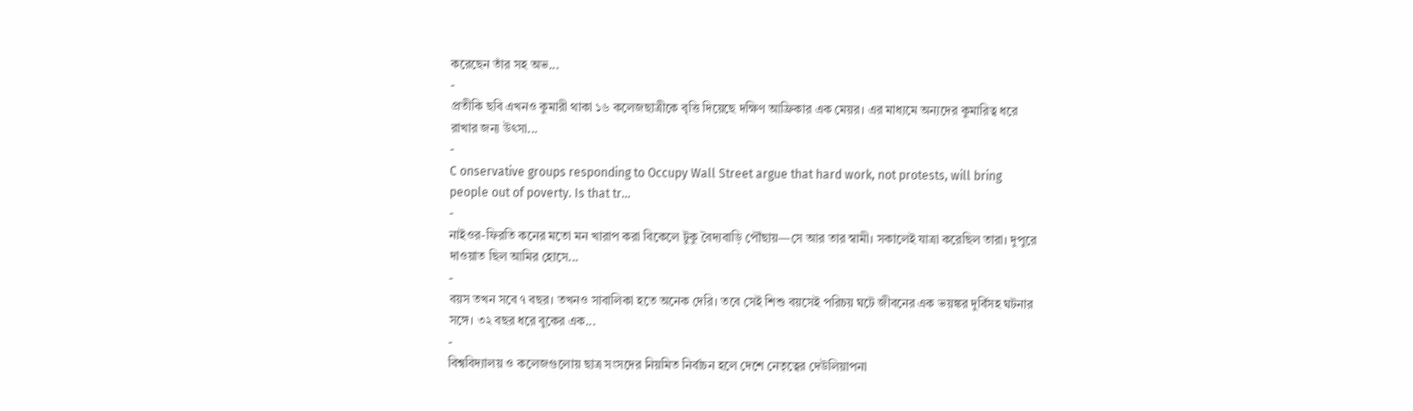করেছেন তাঁর সহ অভ...
-
প্রতীকি ছবি এখনও কুমারী থাকা ১৬ কলেজছাত্রীকে বৃত্তি দিয়েছে দক্ষিণ আফ্রিকার এক মেয়র। এর মাধ্যমে অন্যদের কুমারিত্ব ধরে রাখার জন্য উৎসা...
-
C onservative groups responding to Occupy Wall Street argue that hard work, not protests, will bring people out of poverty. Is that tr...
-
নাইওর-ফিরতি কনের মতো মন খারাপ করা বিকেলে টুকু বৈদ্যবাড়ি পৌঁছায়—সে আর তার স্বামী। সকালেই যাত্রা করেছিল তারা। দুপুরে দাওয়াত ছিল আমির হোসে...
-
বয়স তখন সবে ৭ বছর। তখনও সাবালিকা হতে অনেক দেরি। তবে সেই শিশু বয়সেই পরিচয় ঘটে জীবনের এক ভয়ঙ্কর দুর্বিসহ ঘটনার সঙ্গে। ৩২ বছর ধরে বুকের এক...
-
বিশ্ববিদ্যালয় ও কলেজগুলোয় ছাত্র সংসদের নিয়মিত নির্বাচন হলে দেশে নেতৃত্বের দেউলিয়াপনা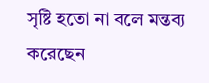সৃষ্টি হতো না বলে মন্তব্য করেছেন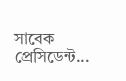সাবেক প্রেসিডেন্ট...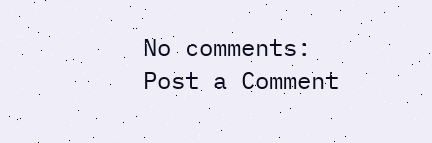No comments:
Post a Comment